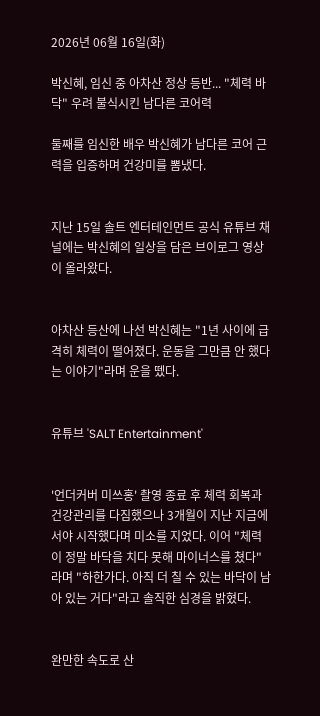2026년 06월 16일(화)

박신혜, 임신 중 아차산 정상 등반... "체력 바닥" 우려 불식시킨 남다른 코어력

둘째를 임신한 배우 박신혜가 남다른 코어 근력을 입증하며 건강미를 뽐냈다.


지난 15일 솔트 엔터테인먼트 공식 유튜브 채널에는 박신혜의 일상을 담은 브이로그 영상이 올라왔다.


아차산 등산에 나선 박신혜는 "1년 사이에 급격히 체력이 떨어졌다. 운동을 그만큼 안 했다는 이야기"라며 운을 뗐다.


유튜브 'SALT Entertainment'


'언더커버 미쓰홍' 촬영 종료 후 체력 회복과 건강관리를 다짐했으나 3개월이 지난 지금에서야 시작했다며 미소를 지었다. 이어 "체력이 정말 바닥을 치다 못해 마이너스를 쳤다"라며 "하한가다. 아직 더 칠 수 있는 바닥이 남아 있는 거다"라고 솔직한 심경을 밝혔다.


완만한 속도로 산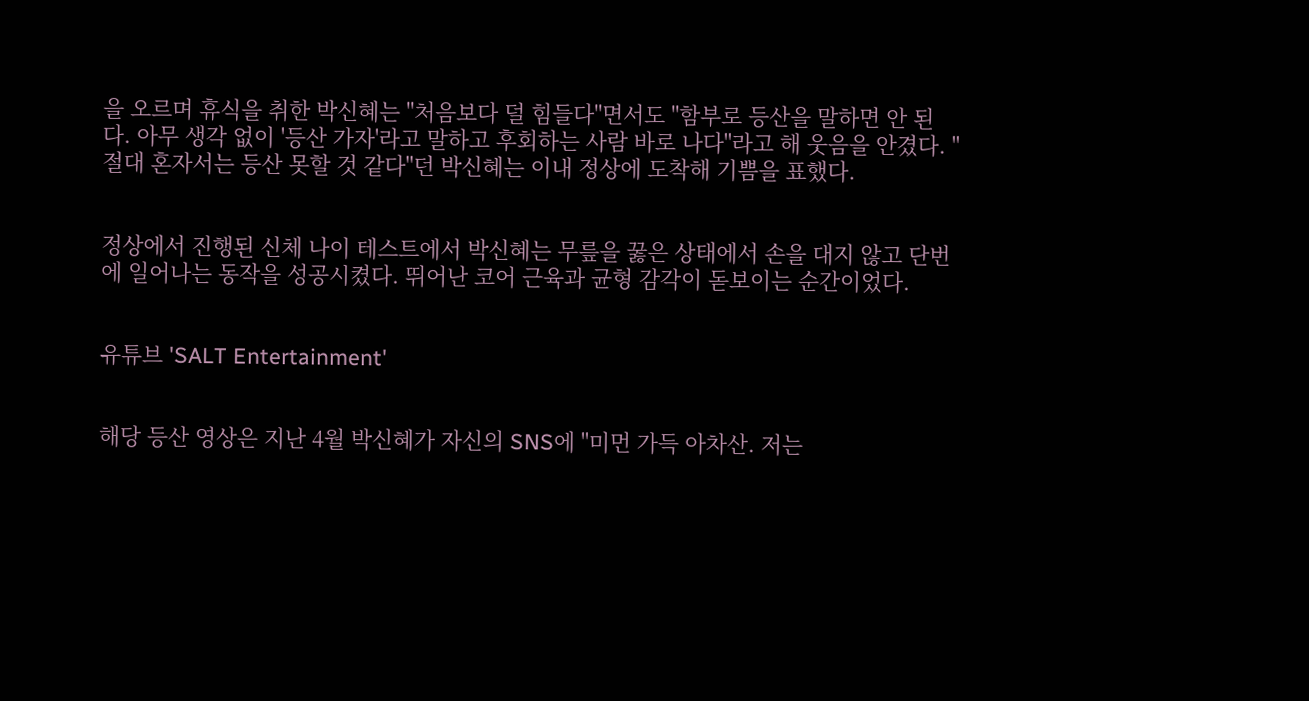을 오르며 휴식을 취한 박신혜는 "처음보다 덜 힘들다"면서도 "함부로 등산을 말하면 안 된다. 아무 생각 없이 '등산 가자'라고 말하고 후회하는 사람 바로 나다"라고 해 웃음을 안겼다. "절대 혼자서는 등산 못할 것 같다"던 박신혜는 이내 정상에 도착해 기쁨을 표했다.


정상에서 진행된 신체 나이 테스트에서 박신혜는 무릎을 꿇은 상태에서 손을 대지 않고 단번에 일어나는 동작을 성공시켰다. 뛰어난 코어 근육과 균형 감각이 돋보이는 순간이었다.


유튜브 'SALT Entertainment'


해당 등산 영상은 지난 4월 박신혜가 자신의 SNS에 "미먼 가득 아차산. 저는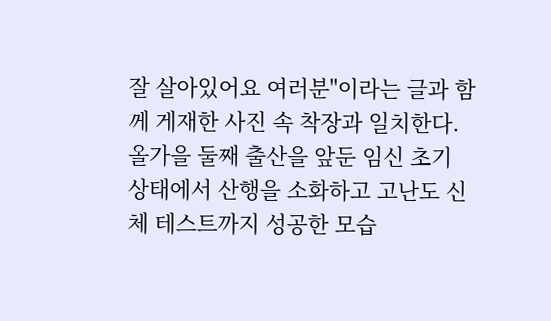잘 살아있어요 여러분"이라는 글과 함께 게재한 사진 속 착장과 일치한다. 올가을 둘째 출산을 앞둔 임신 초기 상태에서 산행을 소화하고 고난도 신체 테스트까지 성공한 모습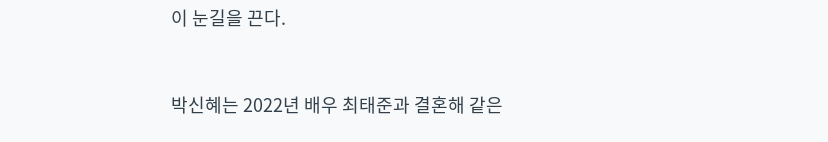이 눈길을 끈다.


박신혜는 2022년 배우 최태준과 결혼해 같은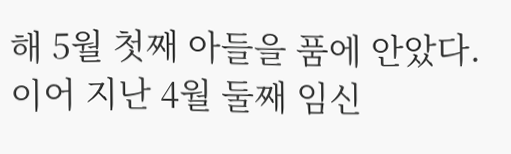해 5월 첫째 아들을 품에 안았다. 이어 지난 4월 둘째 임신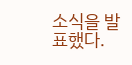소식을 발표했다.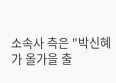소속사 측은 "박신혜가 올가을 출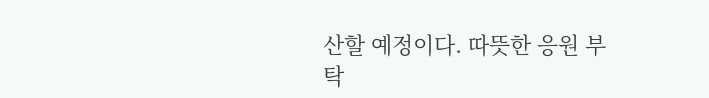산할 예정이다. 따뜻한 응원 부탁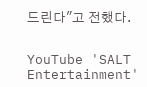드린다"고 전했다.


YouTube 'SALT Entertainment'